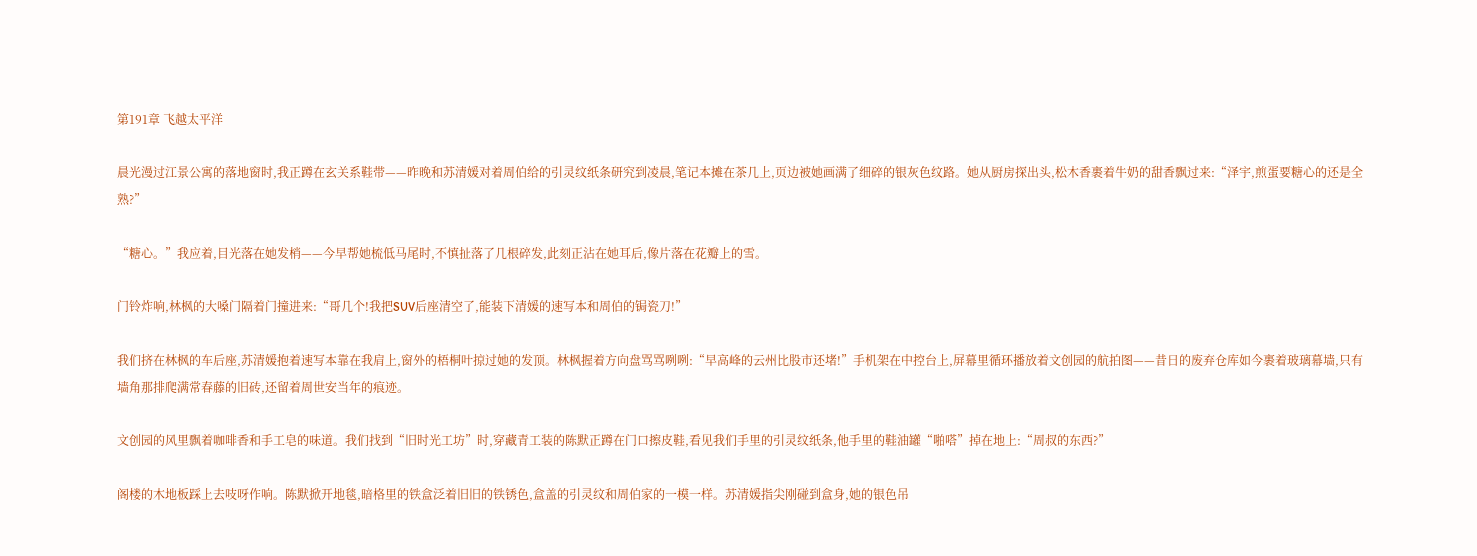第191章 飞越太平洋

晨光漫过江景公寓的落地窗时,我正蹲在玄关系鞋带——昨晚和苏清媛对着周伯给的引灵纹纸条研究到凌晨,笔记本摊在茶几上,页边被她画满了细碎的银灰色纹路。她从厨房探出头,松木香裹着牛奶的甜香飘过来:“泽宇,煎蛋要糖心的还是全熟?”

“糖心。”我应着,目光落在她发梢——今早帮她梳低马尾时,不慎扯落了几根碎发,此刻正沾在她耳后,像片落在花瓣上的雪。

门铃炸响,林枫的大嗓门隔着门撞进来:“哥几个!我把SUV后座清空了,能装下清媛的速写本和周伯的锔瓷刀!”

我们挤在林枫的车后座,苏清媛抱着速写本靠在我肩上,窗外的梧桐叶掠过她的发顶。林枫握着方向盘骂骂咧咧:“早高峰的云州比股市还堵!”手机架在中控台上,屏幕里循环播放着文创园的航拍图——昔日的废弃仓库如今裹着玻璃幕墙,只有墙角那排爬满常春藤的旧砖,还留着周世安当年的痕迹。

文创园的风里飘着咖啡香和手工皂的味道。我们找到“旧时光工坊”时,穿藏青工装的陈默正蹲在门口擦皮鞋,看见我们手里的引灵纹纸条,他手里的鞋油罐“啪嗒”掉在地上:“周叔的东西?”

阁楼的木地板踩上去吱呀作响。陈默掀开地毯,暗格里的铁盒泛着旧旧的铁锈色,盒盖的引灵纹和周伯家的一模一样。苏清媛指尖刚碰到盒身,她的银色吊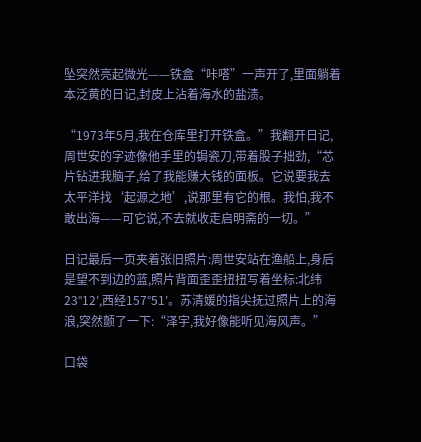坠突然亮起微光——铁盒“咔嗒”一声开了,里面躺着本泛黄的日记,封皮上沾着海水的盐渍。

“1973年5月,我在仓库里打开铁盒。”我翻开日记,周世安的字迹像他手里的锔瓷刀,带着股子拙劲,“芯片钻进我脑子,给了我能赚大钱的面板。它说要我去太平洋找‘起源之地’,说那里有它的根。我怕,我不敢出海——可它说,不去就收走启明斋的一切。”

日记最后一页夹着张旧照片:周世安站在渔船上,身后是望不到边的蓝,照片背面歪歪扭扭写着坐标:北纬23°12′,西经157°51′。苏清媛的指尖抚过照片上的海浪,突然颤了一下:“泽宇,我好像能听见海风声。”

口袋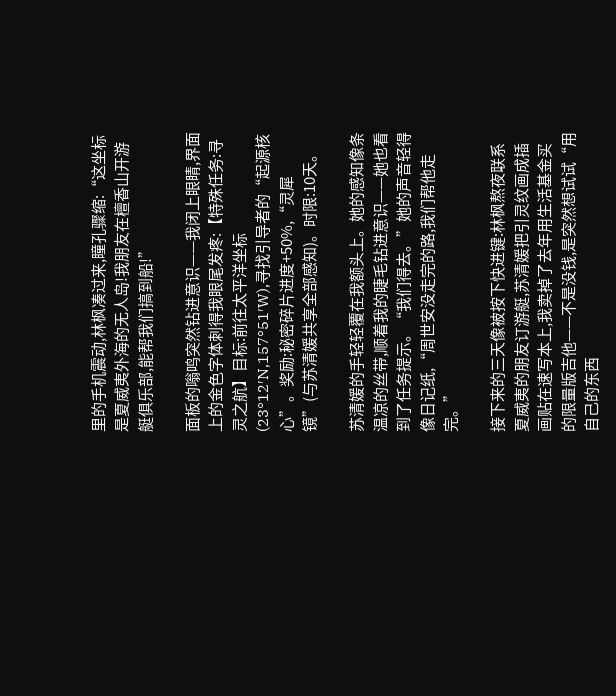里的手机震动,林枫凑过来,瞳孔骤缩:“这坐标是夏威夷外海的无人岛!我朋友在檀香山开游艇俱乐部,能帮我们搞到船!”

面板的嗡鸣突然钻进意识——我闭上眼睛,界面上的金色字体刺得我眼尾发疼:【特殊任务:寻灵之航】目标:前往太平洋坐标(23°12′N,157°51′W),寻找引导者的“起源核心”。奖励:秘密碎片进度+50%,“灵犀镜”(与苏清媛共享全部感知)。时限:10天。

苏清媛的手轻轻覆在我额头上。她的感知像条温凉的丝带,顺着我的睫毛钻进意识——她也看到了任务提示。“我们得去。”她的声音轻得像日记纸,“周世安没走完的路,我们帮他走完。”

接下来的三天像被按下快进键:林枫熬夜联系夏威夷的朋友订游艇,苏清媛把引灵纹画成插画贴在速写本上,我卖掉了去年用生活基金买的限量版吉他——不是没钱,是突然想试试“用自己的东西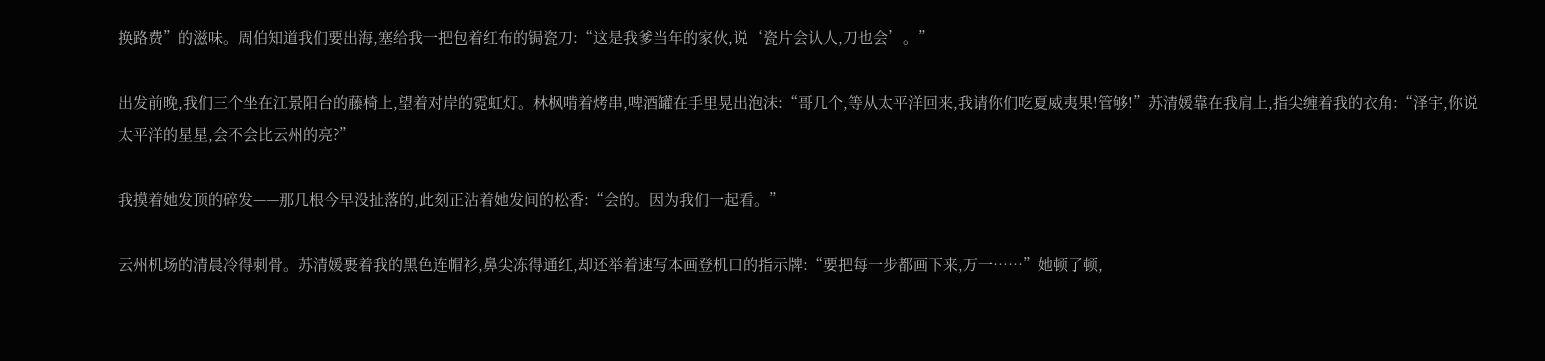换路费”的滋味。周伯知道我们要出海,塞给我一把包着红布的锔瓷刀:“这是我爹当年的家伙,说‘瓷片会认人,刀也会’。”

出发前晚,我们三个坐在江景阳台的藤椅上,望着对岸的霓虹灯。林枫啃着烤串,啤酒罐在手里晃出泡沫:“哥几个,等从太平洋回来,我请你们吃夏威夷果!管够!”苏清媛靠在我肩上,指尖缠着我的衣角:“泽宇,你说太平洋的星星,会不会比云州的亮?”

我摸着她发顶的碎发——那几根今早没扯落的,此刻正沾着她发间的松香:“会的。因为我们一起看。”

云州机场的清晨冷得刺骨。苏清媛裹着我的黑色连帽衫,鼻尖冻得通红,却还举着速写本画登机口的指示牌:“要把每一步都画下来,万一……”她顿了顿,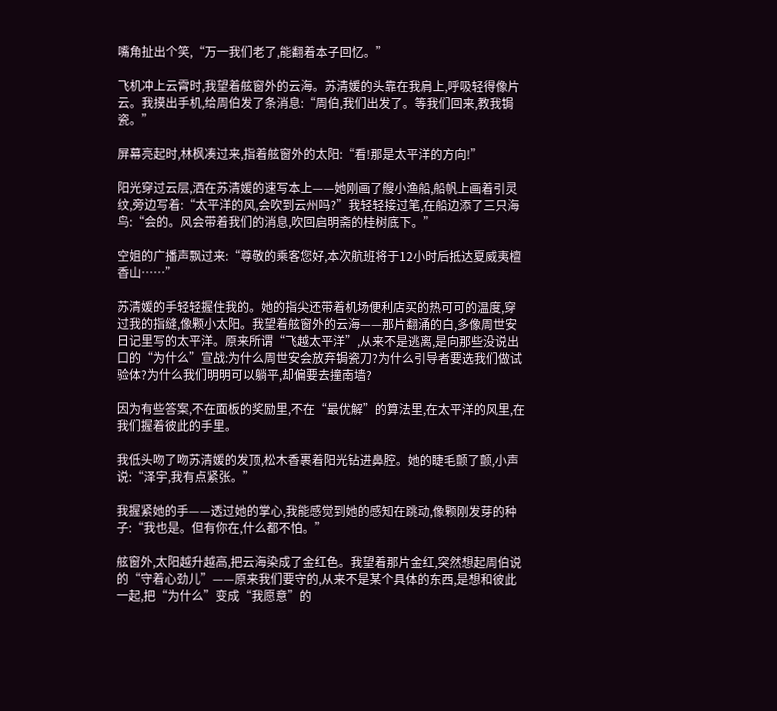嘴角扯出个笑,“万一我们老了,能翻着本子回忆。”

飞机冲上云霄时,我望着舷窗外的云海。苏清媛的头靠在我肩上,呼吸轻得像片云。我摸出手机,给周伯发了条消息:“周伯,我们出发了。等我们回来,教我锔瓷。”

屏幕亮起时,林枫凑过来,指着舷窗外的太阳:“看!那是太平洋的方向!”

阳光穿过云层,洒在苏清媛的速写本上——她刚画了艘小渔船,船帆上画着引灵纹,旁边写着:“太平洋的风,会吹到云州吗?”我轻轻接过笔,在船边添了三只海鸟:“会的。风会带着我们的消息,吹回启明斋的桂树底下。”

空姐的广播声飘过来:“尊敬的乘客您好,本次航班将于12小时后抵达夏威夷檀香山……”

苏清媛的手轻轻握住我的。她的指尖还带着机场便利店买的热可可的温度,穿过我的指缝,像颗小太阳。我望着舷窗外的云海——那片翻涌的白,多像周世安日记里写的太平洋。原来所谓“飞越太平洋”,从来不是逃离,是向那些没说出口的“为什么”宣战:为什么周世安会放弃锔瓷刀?为什么引导者要选我们做试验体?为什么我们明明可以躺平,却偏要去撞南墙?

因为有些答案,不在面板的奖励里,不在“最优解”的算法里,在太平洋的风里,在我们握着彼此的手里。

我低头吻了吻苏清媛的发顶,松木香裹着阳光钻进鼻腔。她的睫毛颤了颤,小声说:“泽宇,我有点紧张。”

我握紧她的手——透过她的掌心,我能感觉到她的感知在跳动,像颗刚发芽的种子:“我也是。但有你在,什么都不怕。”

舷窗外,太阳越升越高,把云海染成了金红色。我望着那片金红,突然想起周伯说的“守着心劲儿”——原来我们要守的,从来不是某个具体的东西,是想和彼此一起,把“为什么”变成“我愿意”的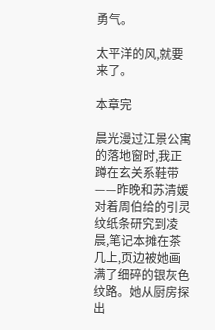勇气。

太平洋的风,就要来了。

本章完

晨光漫过江景公寓的落地窗时,我正蹲在玄关系鞋带——昨晚和苏清媛对着周伯给的引灵纹纸条研究到凌晨,笔记本摊在茶几上,页边被她画满了细碎的银灰色纹路。她从厨房探出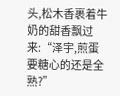头,松木香裹着牛奶的甜香飘过来:“泽宇,煎蛋要糖心的还是全熟?”